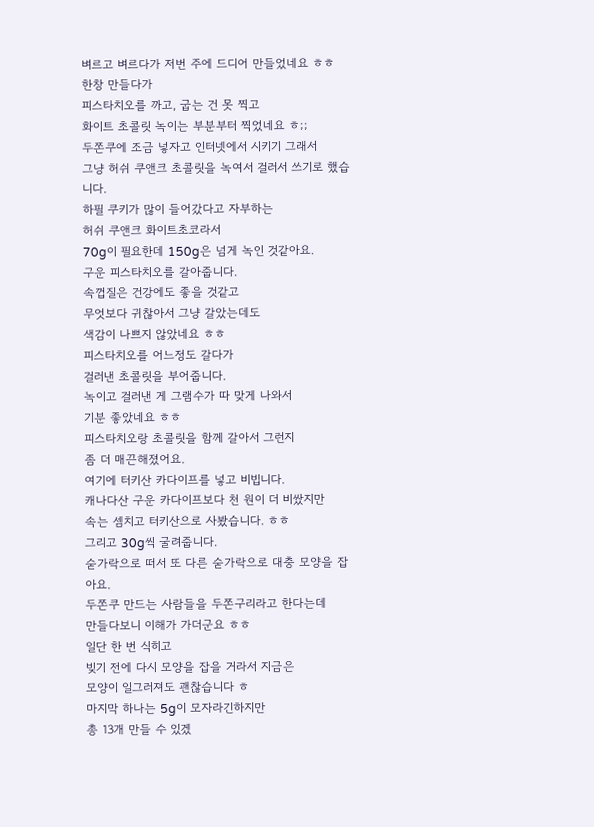벼르고 벼르다가 저번 주에 드디어 만들었네요 ㅎㅎ
한창 만들다가
피스타치오를 까고, 굽는 건 못 찍고
화이트 초콜릿 녹이는 부분부터 찍었네요 ㅎ;;
두쫀쿠에 조금 넣자고 인터넷에서 시키기 그래서
그냥 허쉬 쿠앤크 초콜릿을 녹여서 걸러서 쓰기로 했습니다.
하필 쿠키가 많이 들어갔다고 자부하는
허쉬 쿠앤크 화이트초코라서
70g이 필요한데 150g은 넘게 녹인 것같아요.
구운 피스타치오를 갈아줍니다.
속껍질은 건강에도 좋을 것같고
무엇보다 귀찮아서 그냥 갈았는데도
색감이 나쁘지 않았네요 ㅎㅎ
피스타치오를 어느정도 갈다가
걸러낸 초콜릿을 부어줍니다.
녹이고 걸러낸 게 그램수가 따 맞게 나와서
기분 좋았네요 ㅎㅎ
피스타치오랑 초콜릿을 함께 갈아서 그런지
좀 더 매끈해졌어요.
여기에 터키산 카다이프를 넣고 비빕니다.
캐나다산 구운 카다이프보다 천 원이 더 비쌌지만
속는 셈치고 터키산으로 사봤습니다. ㅎㅎ
그리고 30g씩 굴려줍니다.
숟가락으로 떠서 또 다른 숟가락으로 대충 모양을 잡아요.
두쫀쿠 만드는 사람들을 두쫀구리라고 한다는데
만들다보니 이해가 가더군요 ㅎㅎ
일단 한 번 식히고
빚기 전에 다시 모양을 잡을 거라서 지금은
모양이 일그러져도 괜찮습니다 ㅎ
마지막 하나는 5g이 모자라긴하지만
총 13개 만들 수 있겠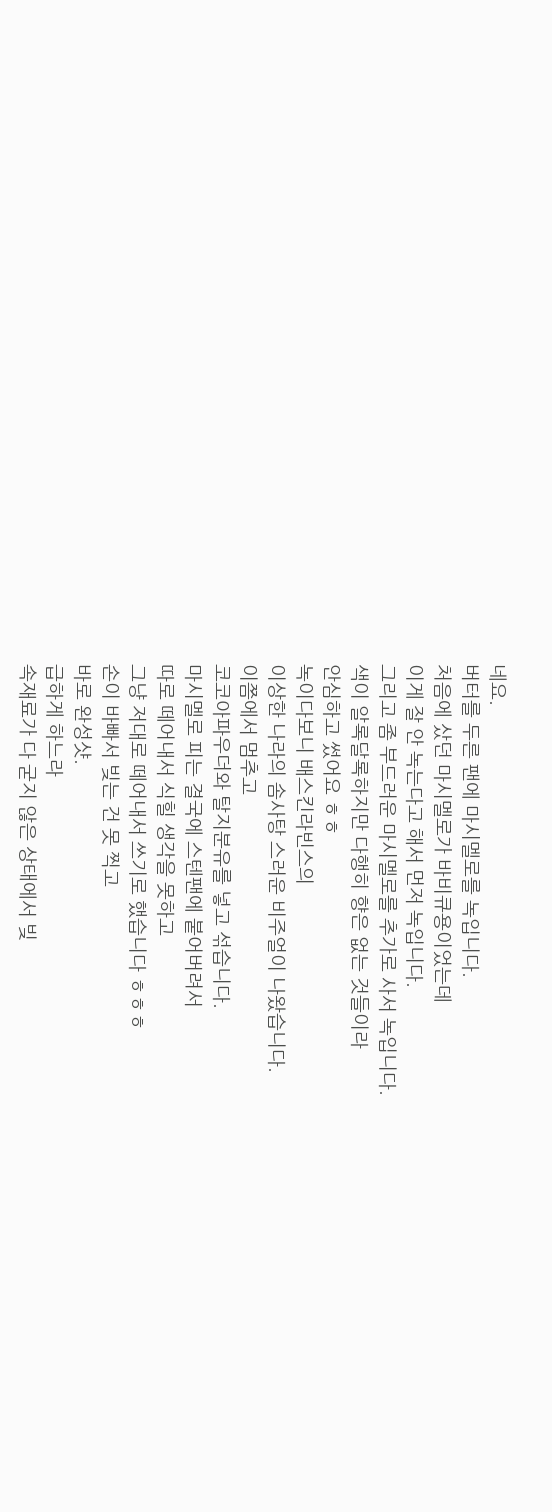네요.
버터를 두른 팬에 마시멜로를 녹입니다.
처음에 샀던 마시멜로가 바비큐용이었는데
이게 잘 안 녹는다고 해서 먼저 녹입니다.
그리고 좀 부드러운 마시멜로를 추가로 사서 녹입니다.
색이 알록달록하지만 다행히 향은 없는 것들이라
안심하고 썼어요 ㅎㅎ
녹이다보니 배스킨라빈스의
이상한 나라의 솜사탕 스러운 비주얼이 나왔습니다.
이쯤에서 멈추고
코코아파우더와 탈지분유를 넣고 섞습니다.
마시멜로 피는 결국에 스텐팬에 붙어버려서
따로 떼어내서 식힐 생각을 못하고
그냥 저대로 떼어내서 쓰기로 했습니다 ㅎㅎㅎ
손이 바빠서 빚는 건 못 찍고
바로 완성샷.
급하게 하느라
속재료가 다 굳지 않은 상태에서 빚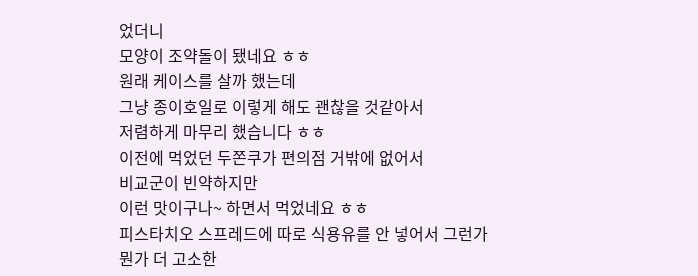었더니
모양이 조약돌이 됐네요 ㅎㅎ
원래 케이스를 살까 했는데
그냥 종이호일로 이렇게 해도 괜찮을 것같아서
저렴하게 마무리 했습니다 ㅎㅎ
이전에 먹었던 두쫀쿠가 편의점 거밖에 없어서
비교군이 빈약하지만
이런 맛이구나~ 하면서 먹었네요 ㅎㅎ
피스타치오 스프레드에 따로 식용유를 안 넣어서 그런가
뭔가 더 고소한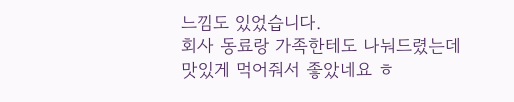느낌도 있었습니다.
회사 동료랑 가족한테도 나눠드렸는데
맛있게 먹어줘서 좋았네요 ㅎ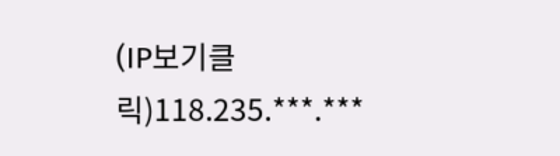(IP보기클릭)118.235.***.***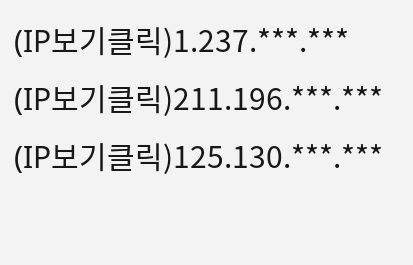(IP보기클릭)1.237.***.***
(IP보기클릭)211.196.***.***
(IP보기클릭)125.130.***.***